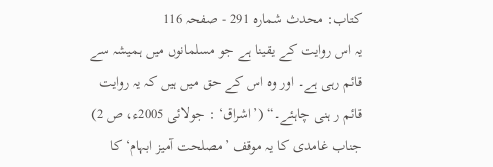کتاب: محدث شمارہ 291 - صفحہ 116
یہ اس روایت کے یقینا ہے جو مسلمانوں میں ہمیشہ سے قائم رہی ہے۔ اور وہ اس کے حق میں ہیں کہ یہ روایت قائم ر ہنی چاہئے۔“ (’اشراق‘ : جولائی 2005ء، ص 2)
جناب غامدی کا یہ موقف ’مصلحت آمیز ابہام‘ کا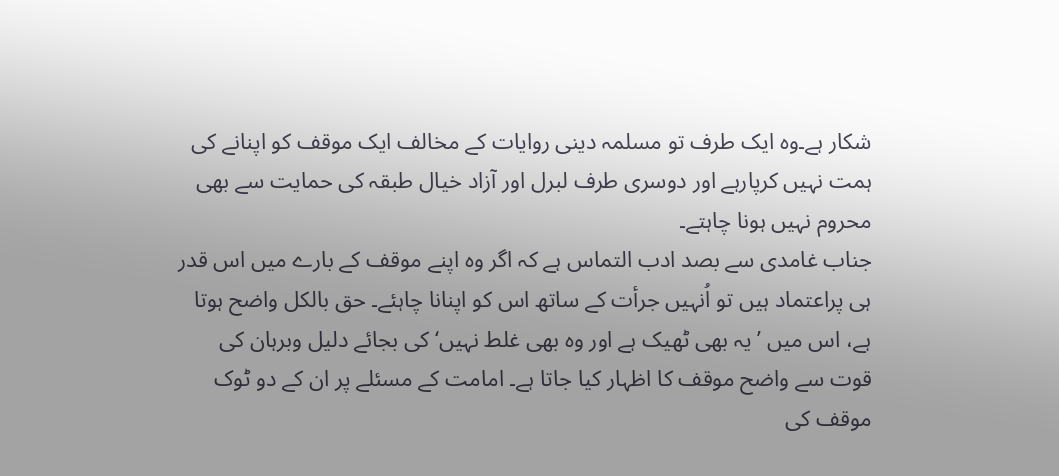شکار ہے۔وہ ایک طرف تو مسلمہ دینی روایات کے مخالف ایک موقف کو اپنانے کی ہمت نہیں کرپارہے اور دوسری طرف لبرل اور آزاد خیال طبقہ کی حمایت سے بھی محروم نہیں ہونا چاہتے۔
جناب غامدی سے بصد ادب التماس ہے کہ اگر وہ اپنے موقف کے بارے میں اس قدر ہی پراعتماد ہیں تو اُنہیں جرأت کے ساتھ اس کو اپنانا چاہئے۔ حق بالکل واضح ہوتا ہے، اس میں ’یہ بھی ٹھیک ہے اور وہ بھی غلط نہیں‘ کی بجائے دلیل وبرہان کی قوت سے واضح موقف کا اظہار کیا جاتا ہے۔ امامت کے مسئلے پر ان کے دو ٹوک موقف کی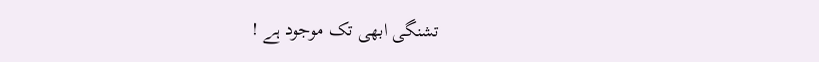تشنگی ابھی تک موجود ہے !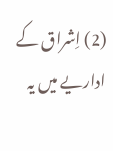(2) اِشراق کے اداریے میں یہ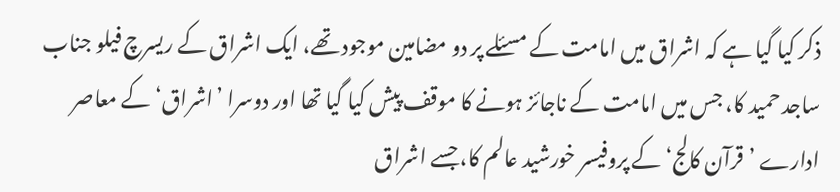ذکر کیا گیا ہے کہ اشراق میں امامت کے مسئلے پر دو مضامین موجود تھے، ایک اشراق کے ریسرچ فیلو جناب ساجد حمید کا، جس میں امامت کے ناجائز ہونے کا موقف پیش کیا گیا تھا اور دوسرا ’اشراق‘ کے معاصر ادارے ’قرآن کالج‘ کے پروفیسر خورشید عالم کا، جسے اشراق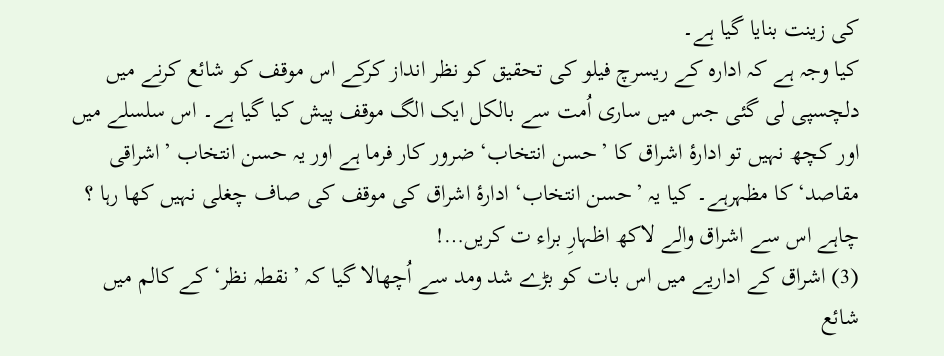کی زینت بنایا گیا ہے۔
کیا وجہ ہے کہ ادارہ کے ریسرچ فیلو کی تحقیق کو نظر انداز کرکے اس موقف کو شائع کرنے میں دلچسپی لی گئی جس میں ساری اُمت سے بالکل ایک الگ موقف پیش کیا گیا ہے۔ اس سلسلے میں اور کچھ نہیں تو ادارۂ اشراق کا ’حسن انتخاب‘ ضرور کار فرما ہے اور یہ حسن انتخاب ’اشراقی مقاصد‘کا مظہرہے۔ کیا یہ ’حسن انتخاب‘ ادارۂ اشراق کی موقف کی صاف چغلی نہیں کھا رہا ؟ چاہے اس سے اشراق والے لاکھ اظہارِ براء ت کریں…!
(3) اشراق کے اداریے میں اس بات کو بڑے شد ومد سے اُچھالا گیا کہ ’نقطہ نظر‘ کے کالم میں شائع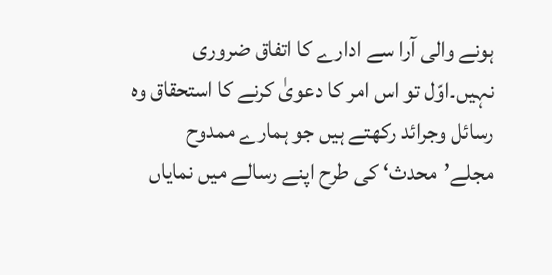ہونے والی آرا سے ادارے کا اتفاق ضروری نہیں۔اوّل تو اس امر کا دعویٰ کرنے کا استحقاق وہ رسائل وجرائد رکھتے ہیں جو ہمارے ممدوح مجلے’محدث‘ کی طرح اپنے رسالے میں نمایاں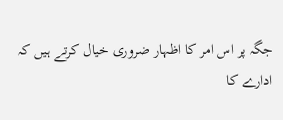جگہ پر اس امر کا اظہار ضروری خیال کرتے ہیں کہ
ادارے کا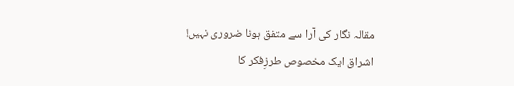مقالہ نگار کی آرا سے متفق ہونا ضروری نہیں!
اشراق ایک مخصوص طرزِفکر کا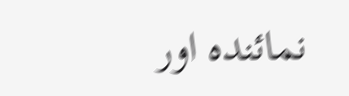نمائندہ اور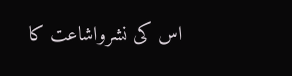اس کی نشرواشاعت کا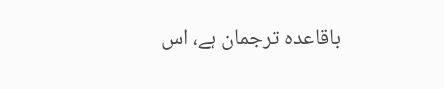باقاعدہ ترجمان ہے، اس